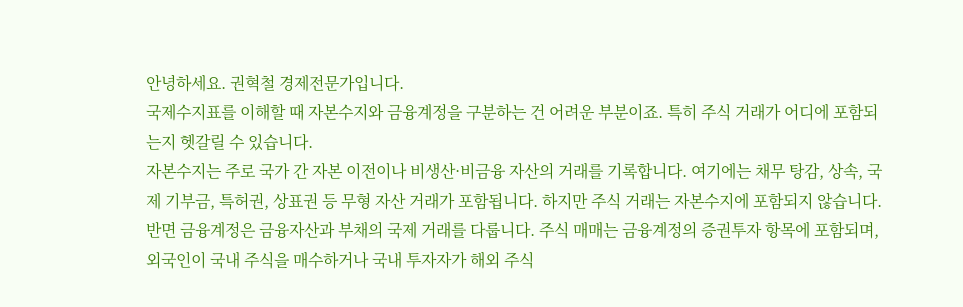안녕하세요. 권혁철 경제전문가입니다.
국제수지표를 이해할 때 자본수지와 금융계정을 구분하는 건 어려운 부분이죠. 특히 주식 거래가 어디에 포함되는지 헷갈릴 수 있습니다.
자본수지는 주로 국가 간 자본 이전이나 비생산·비금융 자산의 거래를 기록합니다. 여기에는 채무 탕감, 상속, 국제 기부금, 특허권, 상표권 등 무형 자산 거래가 포함됩니다. 하지만 주식 거래는 자본수지에 포함되지 않습니다.
반면 금융계정은 금융자산과 부채의 국제 거래를 다룹니다. 주식 매매는 금융계정의 증권투자 항목에 포함되며, 외국인이 국내 주식을 매수하거나 국내 투자자가 해외 주식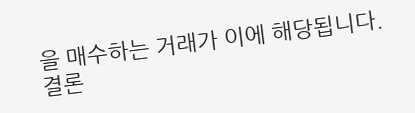을 매수하는 거래가 이에 해당됩니다.
결론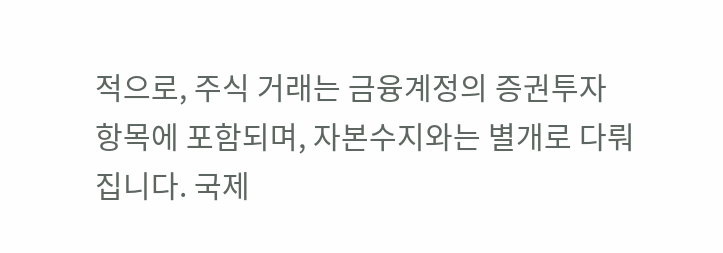적으로, 주식 거래는 금융계정의 증권투자 항목에 포함되며, 자본수지와는 별개로 다뤄집니다. 국제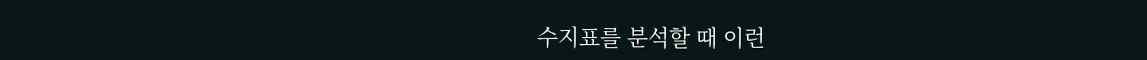수지표를 분석할 때 이런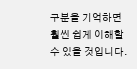구분을 기억하면 훨씬 쉽게 이해할 수 있을 것입니다.